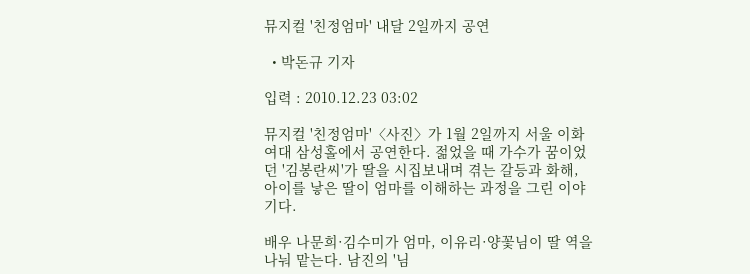뮤지컬 '친정엄마' 내달 2일까지 공연

  • 박돈규 기자

입력 : 2010.12.23 03:02

뮤지컬 '친정엄마'〈사진〉가 1월 2일까지 서울 이화여대 삼성홀에서 공연한다. 젊었을 때 가수가 꿈이었던 '김봉란씨'가 딸을 시집보내며 겪는 갈등과 화해, 아이를 낳은 딸이 엄마를 이해하는 과정을 그린 이야기다.

배우 나문희·김수미가 엄마, 이유리·양꽃님이 딸 역을 나눠 맡는다. 남진의 '님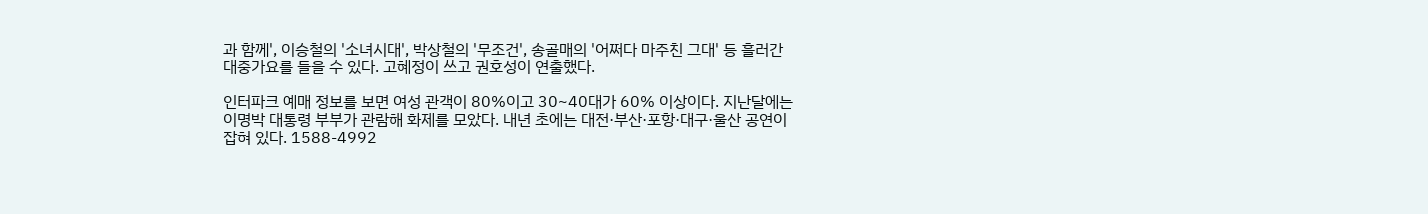과 함께', 이승철의 '소녀시대', 박상철의 '무조건', 송골매의 '어쩌다 마주친 그대' 등 흘러간 대중가요를 들을 수 있다. 고혜정이 쓰고 권호성이 연출했다.

인터파크 예매 정보를 보면 여성 관객이 80%이고 30~40대가 60% 이상이다. 지난달에는 이명박 대통령 부부가 관람해 화제를 모았다. 내년 초에는 대전·부산·포항·대구·울산 공연이 잡혀 있다. 1588-4992